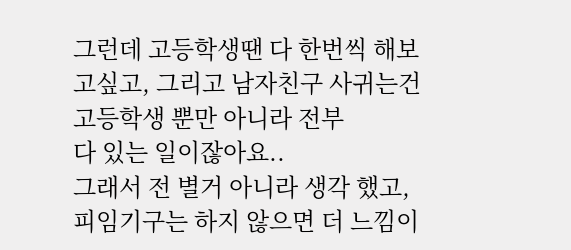그런데 고등학생땐 다 한번씩 해보고싶고, 그리고 남자친구 사귀는건 고등학생 뿐만 아니라 전부
다 있는 일이잖아요..
그래서 전 별거 아니라 생각 했고, 피임기구는 하지 않으면 더 느낌이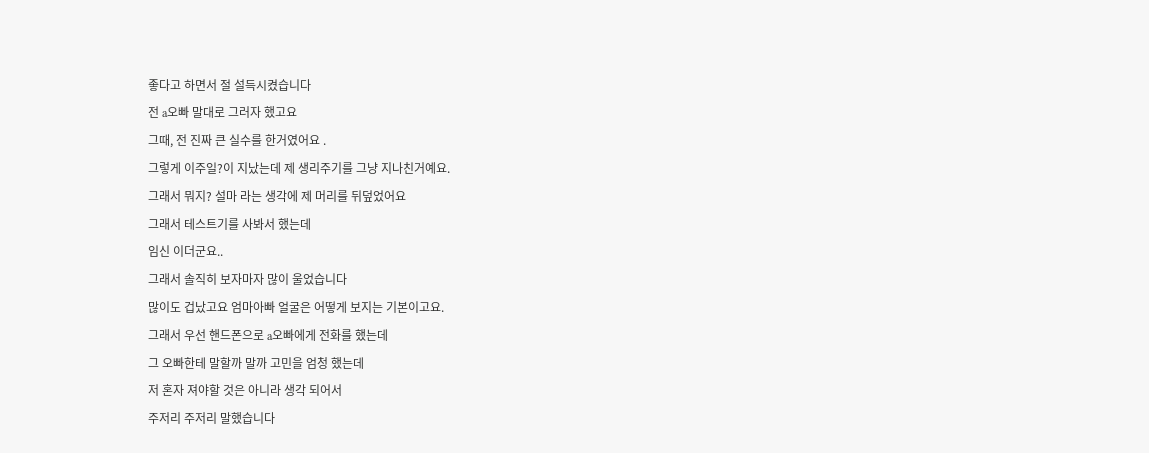좋다고 하면서 절 설득시켰습니다
전 a오빠 말대로 그러자 했고요
그때, 전 진짜 큰 실수를 한거였어요 .
그렇게 이주일?이 지났는데 제 생리주기를 그냥 지나친거예요.
그래서 뭐지? 설마 라는 생각에 제 머리를 뒤덮었어요
그래서 테스트기를 사봐서 했는데
임신 이더군요..
그래서 솔직히 보자마자 많이 울었습니다
많이도 겁났고요 엄마아빠 얼굴은 어떻게 보지는 기본이고요.
그래서 우선 핸드폰으로 a오빠에게 전화를 했는데
그 오빠한테 말할까 말까 고민을 엄청 했는데
저 혼자 져야할 것은 아니라 생각 되어서
주저리 주저리 말했습니다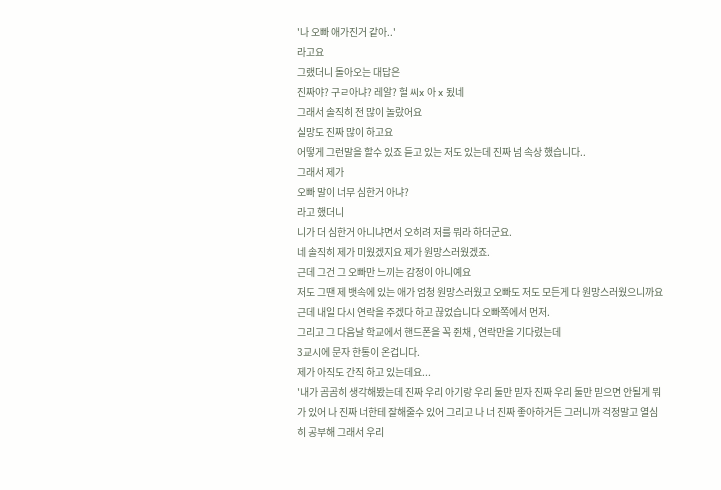'나 오빠 애가진거 같아..'
라고요
그랬더니 돌아오는 대답은
진짜야? 구ㄹ아냐? 레알? 헐 씨x 아 x 됬네
그래서 솔직히 전 많이 놀랐어요
실망도 진짜 많이 하고요
어떻게 그런말을 할수 있죠 듣고 있는 저도 있는데 진짜 넘 속상 했습니다..
그래서 제가
오빠 말이 너무 심한거 아냐?
라고 했더니
니가 더 심한거 아니냐면서 오히려 저를 뭐라 하더군요.
네 솔직히 제가 미웠겠지요 제가 원망스러웠겠죠.
근데 그건 그 오빠만 느끼는 감정이 아니예요
저도 그땐 제 뱃속에 있는 애가 엄청 원망스러웠고 오빠도 저도 모든게 다 원망스러웠으니까요
근데 내일 다시 연락을 주겠다 하고 끊었습니다 오빠쪽에서 먼저.
그리고 그 다음날 학교에서 핸드폰을 꼭 쥔채 , 연락만을 기다렸는데
3교시에 문자 한통이 온겁니다.
제가 아직도 간직 하고 있는데요...
'내가 곰곰히 생각해봤는데 진짜 우리 아기랑 우리 둘만 믿자 진짜 우리 둘만 믿으면 안될게 뭐가 있어 나 진짜 너한테 잘해줄수 있어 그리고 나 너 진짜 좋아하거든 그러니까 걱정말고 열심히 공부해 그래서 우리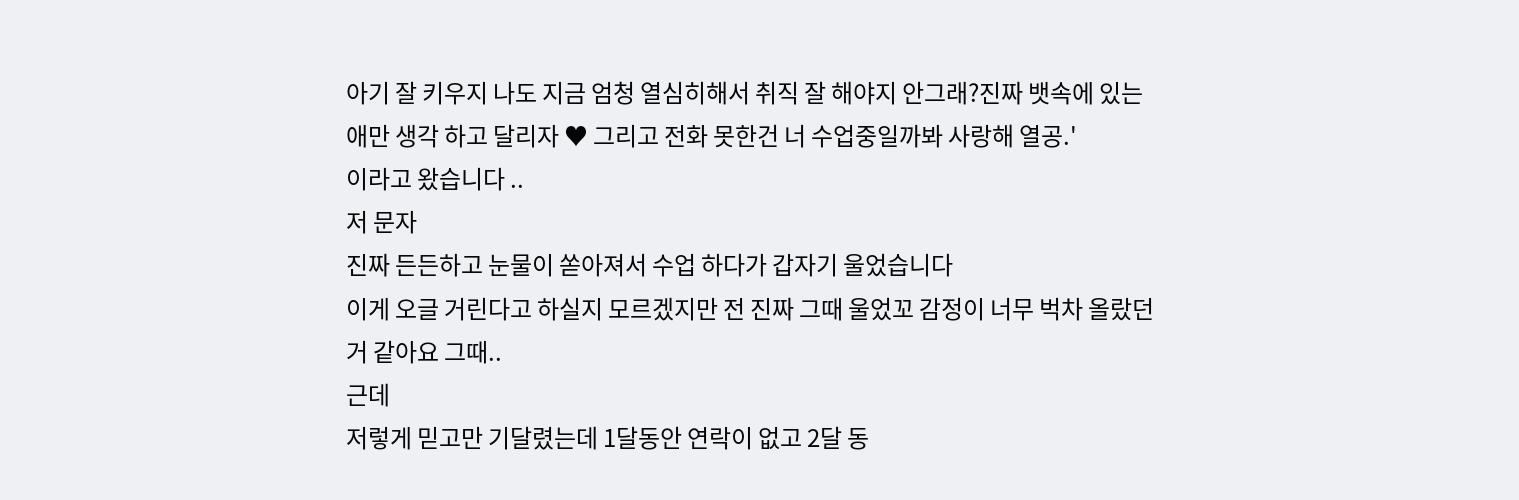아기 잘 키우지 나도 지금 엄청 열심히해서 취직 잘 해야지 안그래?진짜 뱃속에 있는 애만 생각 하고 달리자 ♥ 그리고 전화 못한건 너 수업중일까봐 사랑해 열공.'
이라고 왔습니다 ..
저 문자
진짜 든든하고 눈물이 쏟아져서 수업 하다가 갑자기 울었습니다
이게 오글 거린다고 하실지 모르겠지만 전 진짜 그때 울었꼬 감정이 너무 벅차 올랐던거 같아요 그때..
근데
저렇게 믿고만 기달렸는데 1달동안 연락이 없고 2달 동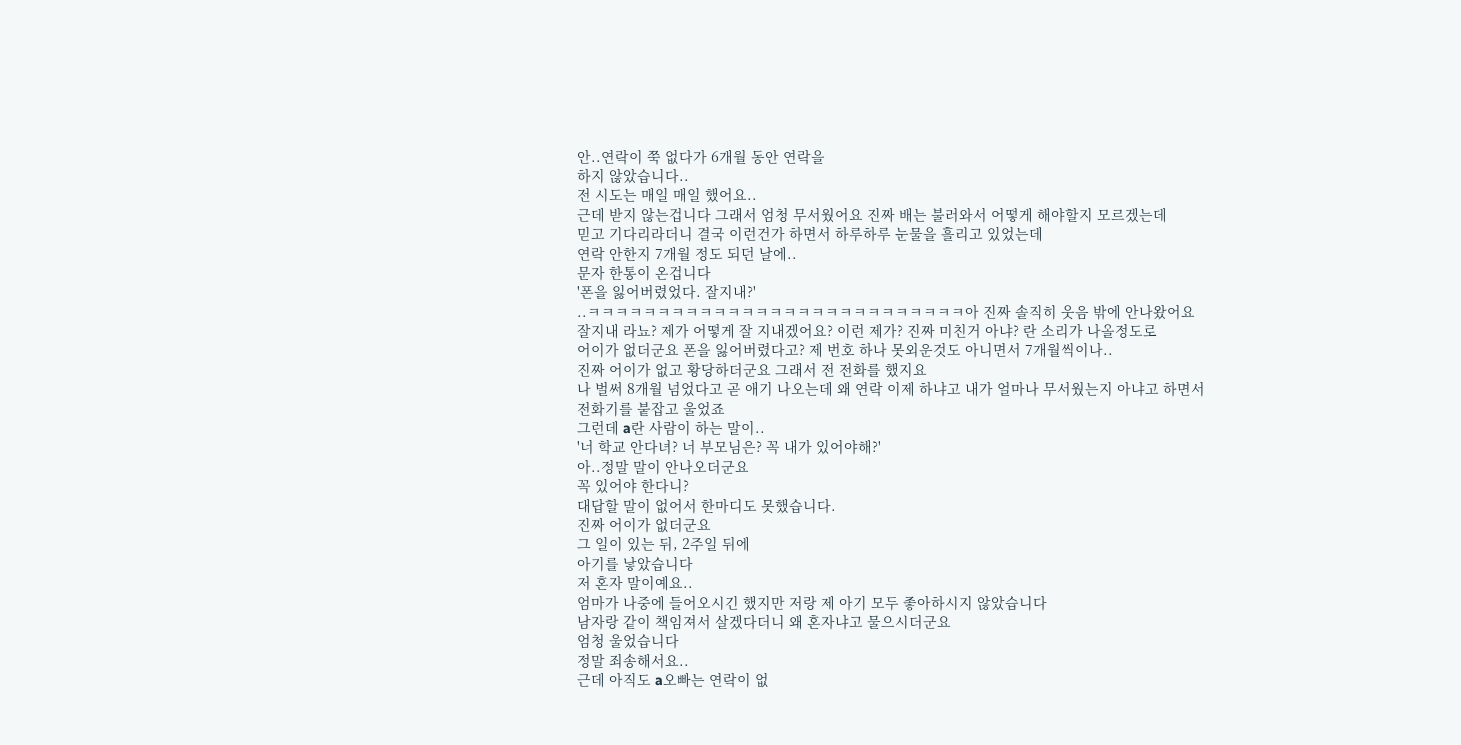안..연락이 쭉 없다가 6개월 동안 연락을
하지 않았습니다..
전 시도는 매일 매일 했어요..
근데 받지 않는겁니다 그래서 엄청 무서웠어요 진짜 배는 불러와서 어떻게 해야할지 모르겠는데
믿고 기다리라더니 결국 이런건가 하면서 하루하루 눈물을 흘리고 있었는데
연락 안한지 7개월 정도 되던 날에..
문자 한통이 온겁니다
'폰을 잃어버렸었다. 잘지내?'
..ㅋㅋㅋㅋㅋㅋㅋㅋㅋㅋㅋㅋㅋㅋㅋㅋㅋㅋㅋㅋㅋㅋㅋㅋㅋㅋㅋ아 진짜 솔직히 웃음 밖에 안나왔어요
잘지내 라뇨? 제가 어떻게 잘 지내겠어요? 이런 제가? 진짜 미친거 아냐? 란 소리가 나올정도로
어이가 없더군요 폰을 잃어버렸다고? 제 번호 하나 못외운것도 아니면서 7개월씩이나..
진짜 어이가 없고 황당하더군요 그래서 전 전화를 했지요
나 벌써 8개월 넘었다고 곧 애기 나오는데 왜 연락 이제 하냐고 내가 얼마나 무서웠는지 아냐고 하면서
전화기를 붙잡고 울었죠
그런데 a란 사람이 하는 말이..
'너 학교 안다녀? 너 부모님은? 꼭 내가 있어야해?'
아..정말 말이 안나오더군요
꼭 있어야 한다니?
대답할 말이 없어서 한마디도 못했습니다.
진짜 어이가 없더군요
그 일이 있는 뒤, 2주일 뒤에
아기를 낳았습니다
저 혼자 말이예요..
엄마가 나중에 들어오시긴 했지만 저랑 제 아기 모두 좋아하시지 않았습니다
남자랑 같이 책임져서 살겠다더니 왜 혼자냐고 물으시더군요
엄청 울었습니다
정말 죄송해서요..
근데 아직도 a오빠는 연락이 없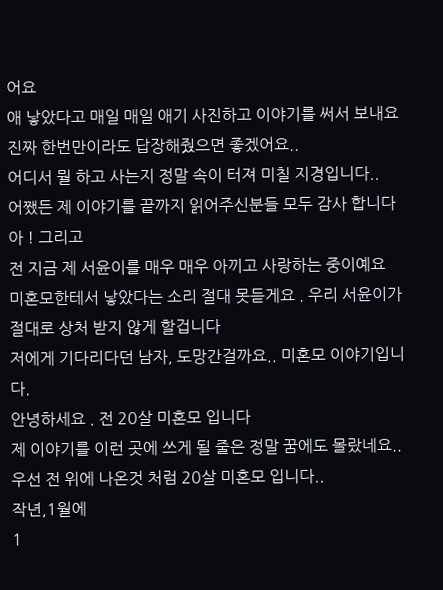어요
애 낳았다고 매일 매일 애기 사진하고 이야기를 써서 보내요
진짜 한번만이라도 답장해줬으면 좋겠어요..
어디서 뭘 하고 사는지 정말 속이 터져 미칠 지경입니다..
어쨌든 제 이야기를 끝까지 읽어주신분들 모두 감사 합니다
아 ! 그리고
전 지금 제 서윤이를 매우 매우 아끼고 사랑하는 중이예요
미혼모한테서 낳았다는 소리 절대 못듣게요 . 우리 서윤이가 절대로 상처 받지 않게 할겁니다
저에게 기다리다던 남자, 도망간걸까요.. 미혼모 이야기입니다.
안녕하세요 . 전 20살 미혼모 입니다
제 이야기를 이런 곳에 쓰게 될 줄은 정말 꿈에도 몰랐네요..
우선 전 위에 나온것 처럼 20살 미혼모 입니다..
작년,1월에
1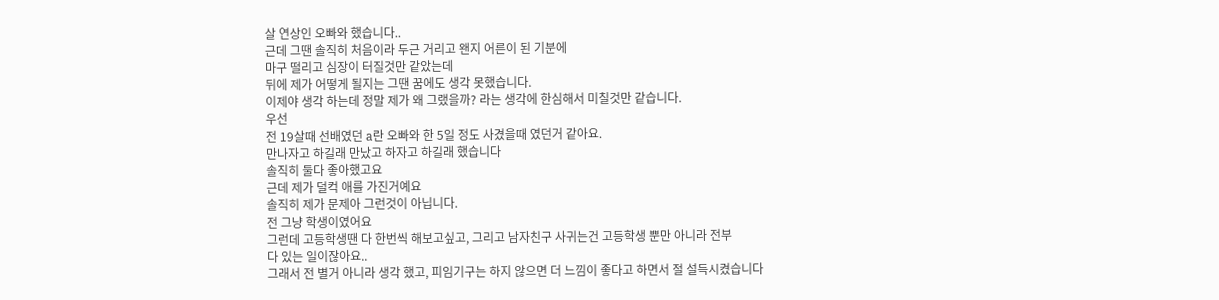살 연상인 오빠와 했습니다..
근데 그땐 솔직히 처음이라 두근 거리고 왠지 어른이 된 기분에
마구 떨리고 심장이 터질것만 같았는데
뒤에 제가 어떻게 될지는 그땐 꿈에도 생각 못했습니다.
이제야 생각 하는데 정말 제가 왜 그랬을까? 라는 생각에 한심해서 미칠것만 같습니다.
우선
전 19살때 선배였던 a란 오빠와 한 5일 정도 사겼을때 였던거 같아요.
만나자고 하길래 만났고 하자고 하길래 했습니다
솔직히 둘다 좋아했고요
근데 제가 덜컥 애를 가진거예요
솔직히 제가 문제아 그런것이 아닙니다.
전 그냥 학생이였어요
그런데 고등학생땐 다 한번씩 해보고싶고, 그리고 남자친구 사귀는건 고등학생 뿐만 아니라 전부
다 있는 일이잖아요..
그래서 전 별거 아니라 생각 했고, 피임기구는 하지 않으면 더 느낌이 좋다고 하면서 절 설득시켰습니다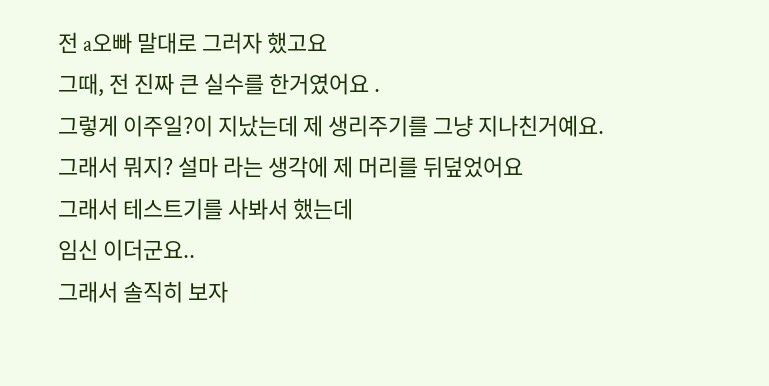전 a오빠 말대로 그러자 했고요
그때, 전 진짜 큰 실수를 한거였어요 .
그렇게 이주일?이 지났는데 제 생리주기를 그냥 지나친거예요.
그래서 뭐지? 설마 라는 생각에 제 머리를 뒤덮었어요
그래서 테스트기를 사봐서 했는데
임신 이더군요..
그래서 솔직히 보자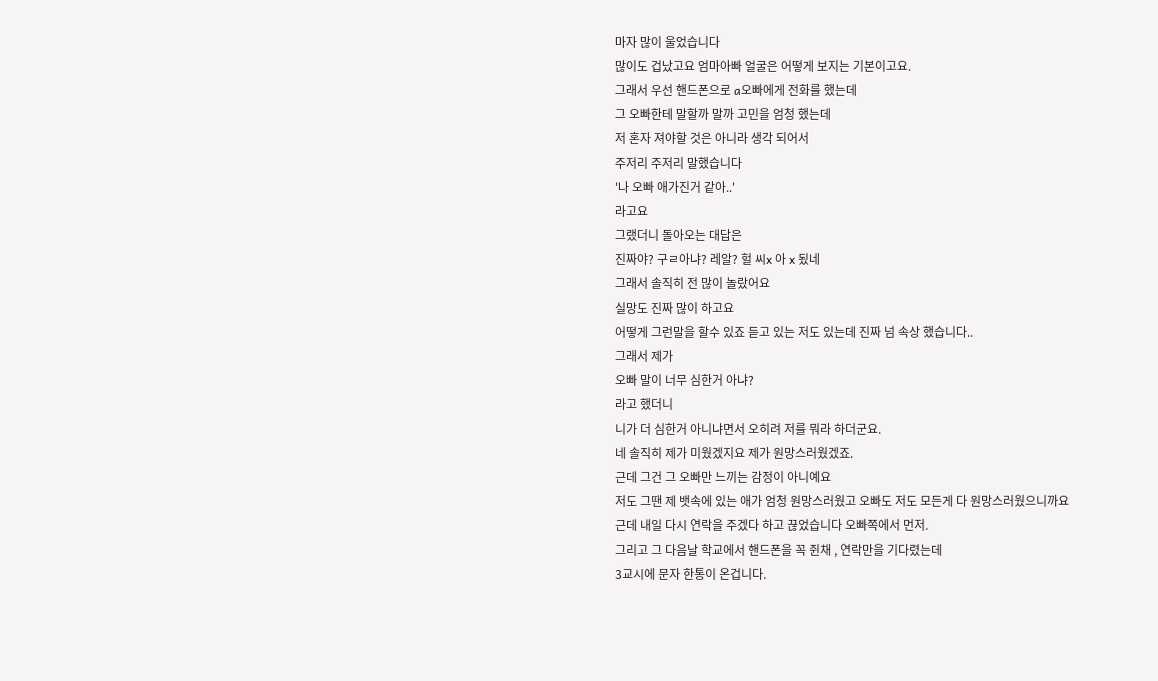마자 많이 울었습니다
많이도 겁났고요 엄마아빠 얼굴은 어떻게 보지는 기본이고요.
그래서 우선 핸드폰으로 a오빠에게 전화를 했는데
그 오빠한테 말할까 말까 고민을 엄청 했는데
저 혼자 져야할 것은 아니라 생각 되어서
주저리 주저리 말했습니다
'나 오빠 애가진거 같아..'
라고요
그랬더니 돌아오는 대답은
진짜야? 구ㄹ아냐? 레알? 헐 씨x 아 x 됬네
그래서 솔직히 전 많이 놀랐어요
실망도 진짜 많이 하고요
어떻게 그런말을 할수 있죠 듣고 있는 저도 있는데 진짜 넘 속상 했습니다..
그래서 제가
오빠 말이 너무 심한거 아냐?
라고 했더니
니가 더 심한거 아니냐면서 오히려 저를 뭐라 하더군요.
네 솔직히 제가 미웠겠지요 제가 원망스러웠겠죠.
근데 그건 그 오빠만 느끼는 감정이 아니예요
저도 그땐 제 뱃속에 있는 애가 엄청 원망스러웠고 오빠도 저도 모든게 다 원망스러웠으니까요
근데 내일 다시 연락을 주겠다 하고 끊었습니다 오빠쪽에서 먼저.
그리고 그 다음날 학교에서 핸드폰을 꼭 쥔채 , 연락만을 기다렸는데
3교시에 문자 한통이 온겁니다.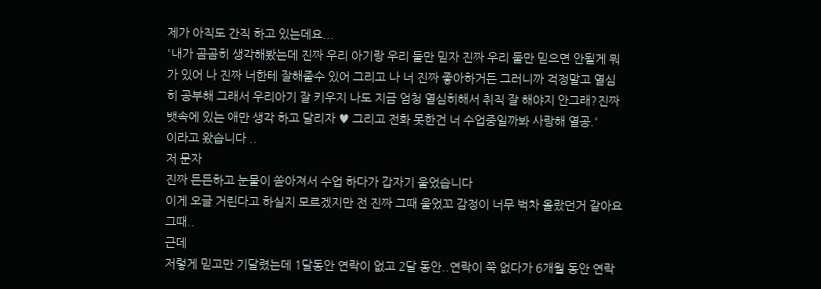제가 아직도 간직 하고 있는데요...
'내가 곰곰히 생각해봤는데 진짜 우리 아기랑 우리 둘만 믿자 진짜 우리 둘만 믿으면 안될게 뭐가 있어 나 진짜 너한테 잘해줄수 있어 그리고 나 너 진짜 좋아하거든 그러니까 걱정말고 열심히 공부해 그래서 우리아기 잘 키우지 나도 지금 엄청 열심히해서 취직 잘 해야지 안그래?진짜 뱃속에 있는 애만 생각 하고 달리자 ♥ 그리고 전화 못한건 너 수업중일까봐 사랑해 열공.'
이라고 왔습니다 ..
저 문자
진짜 든든하고 눈물이 쏟아져서 수업 하다가 갑자기 울었습니다
이게 오글 거린다고 하실지 모르겠지만 전 진짜 그때 울었꼬 감정이 너무 벅차 올랐던거 같아요 그때..
근데
저렇게 믿고만 기달렸는데 1달동안 연락이 없고 2달 동안..연락이 쭉 없다가 6개월 동안 연락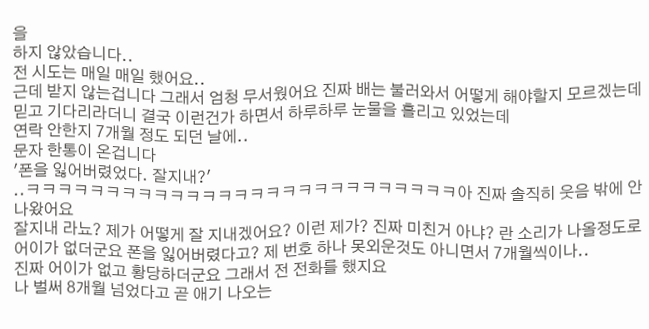을
하지 않았습니다..
전 시도는 매일 매일 했어요..
근데 받지 않는겁니다 그래서 엄청 무서웠어요 진짜 배는 불러와서 어떻게 해야할지 모르겠는데
믿고 기다리라더니 결국 이런건가 하면서 하루하루 눈물을 흘리고 있었는데
연락 안한지 7개월 정도 되던 날에..
문자 한통이 온겁니다
'폰을 잃어버렸었다. 잘지내?'
..ㅋㅋㅋㅋㅋㅋㅋㅋㅋㅋㅋㅋㅋㅋㅋㅋㅋㅋㅋㅋㅋㅋㅋㅋㅋㅋㅋ아 진짜 솔직히 웃음 밖에 안나왔어요
잘지내 라뇨? 제가 어떻게 잘 지내겠어요? 이런 제가? 진짜 미친거 아냐? 란 소리가 나올정도로
어이가 없더군요 폰을 잃어버렸다고? 제 번호 하나 못외운것도 아니면서 7개월씩이나..
진짜 어이가 없고 황당하더군요 그래서 전 전화를 했지요
나 벌써 8개월 넘었다고 곧 애기 나오는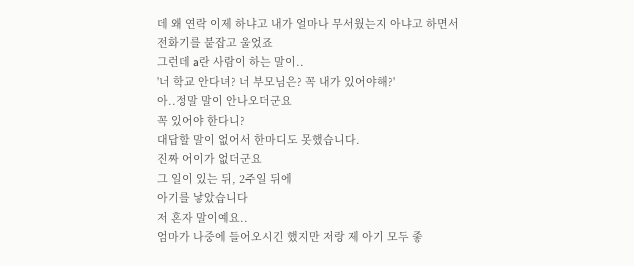데 왜 연락 이제 하냐고 내가 얼마나 무서웠는지 아냐고 하면서
전화기를 붙잡고 울었죠
그런데 a란 사람이 하는 말이..
'너 학교 안다녀? 너 부모님은? 꼭 내가 있어야해?'
아..정말 말이 안나오더군요
꼭 있어야 한다니?
대답할 말이 없어서 한마디도 못했습니다.
진짜 어이가 없더군요
그 일이 있는 뒤, 2주일 뒤에
아기를 낳았습니다
저 혼자 말이예요..
엄마가 나중에 들어오시긴 했지만 저랑 제 아기 모두 좋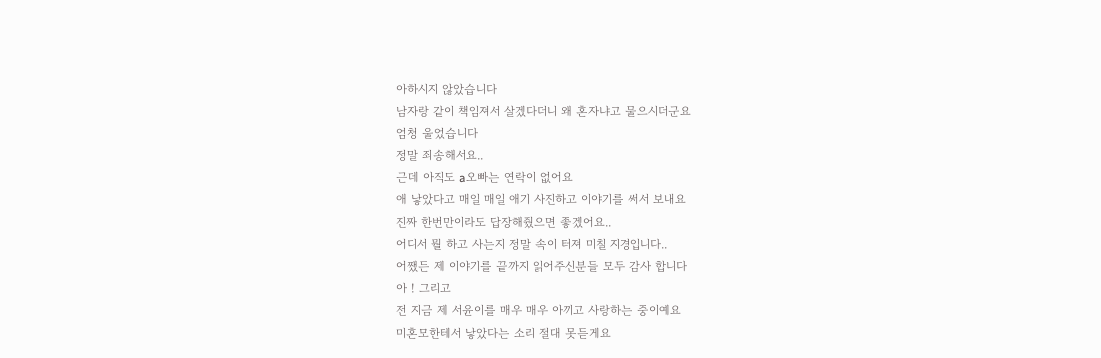아하시지 않았습니다
남자랑 같이 책임져서 살겠다더니 왜 혼자냐고 물으시더군요
엄청 울었습니다
정말 죄송해서요..
근데 아직도 a오빠는 연락이 없어요
애 낳았다고 매일 매일 애기 사진하고 이야기를 써서 보내요
진짜 한번만이라도 답장해줬으면 좋겠어요..
어디서 뭘 하고 사는지 정말 속이 터져 미칠 지경입니다..
어쨌든 제 이야기를 끝까지 읽어주신분들 모두 감사 합니다
아 ! 그리고
전 지금 제 서윤이를 매우 매우 아끼고 사랑하는 중이예요
미혼모한테서 낳았다는 소리 절대 못듣게요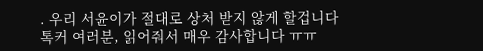. 우리 서윤이가 절대로 상처 받지 않게 할겁니다
톡커 여러분, 읽어줘서 매우 감사합니다 ㅠㅠ